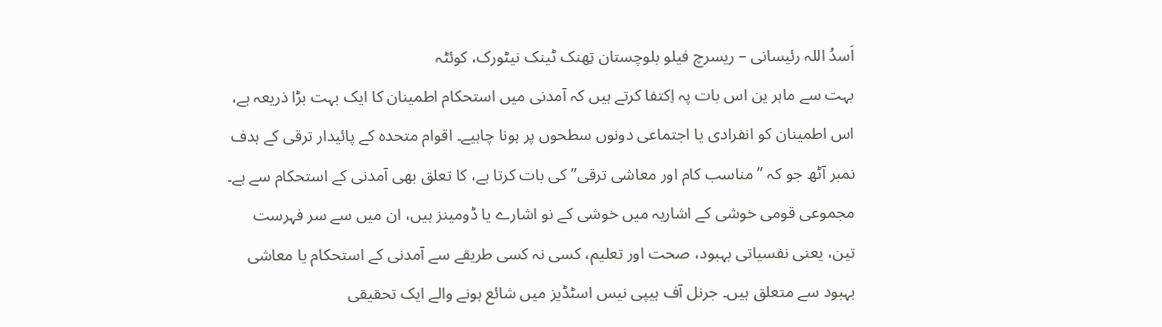اَسدُ اللہ رئیسانی – ریسرچ فیلو بلوچستان تِھنک ٹینک نیٹورک، کوئٹہ
بہت سے ماہر ین اس بات پہ اِکتفا کرتے ہیں کہ آمدنی میں استحکام اطمینان کا ایک بہت بڑا ذریعہ ہے، اس اطمینان کو انفرادی یا اجتماعی دونوں سطحوں پر ہونا چاہیے۔ اقوام متحدہ کے پائیدار ترقی کے ہدف نمبر آٹھ جو کہ ”مناسب کام اور معاشی ترقی” کی بات کرتا ہے، کا تعلق بھی آمدنی کے استحکام سے ہے۔ مجموعی قومی خوشی کے اشاریہ میں خوشی کے نو اشارے یا ڈومینز ہیں، ان میں سے سر فہرست تین، یعنی نفسیاتی بہبود، صحت اور تعلیم، کسی نہ کسی طریقے سے آمدنی کے استحکام یا معاشی بہبود سے متعلق ہیں۔ جرنل آف ہیپی نیس اسٹڈیز میں شائع ہونے والے ایک تحقیقی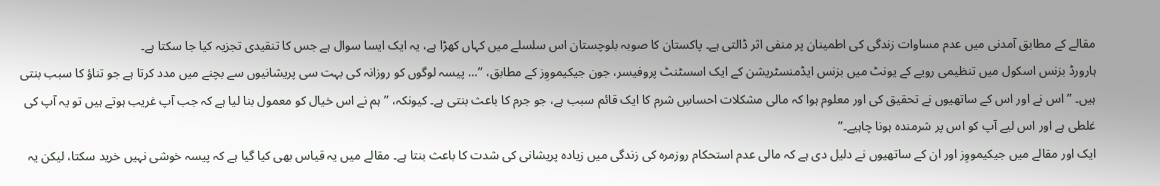مقالے کے مطابق آمدنی میں عدم مساوات زندگی کی اطمینان پر منفی اثر ڈالتی ہے۔ پاکستان کا صوبہ بلوچستان اس سلسلے میں کہاں کھڑا ہے، یہ ایک ایسا سوال ہے جس کا تنقیدی تجزیہ کیا جا سکتا ہے۔
ہارورڈ بزنس اسکول میں تنظیمی رویے کے یونٹ میں بزنس ایڈمنسٹریشن کے ایک اسسٹنٹ پروفیسر، جون جیکیمووِز کے مطابق، ”… پیسہ لوگوں کو روزانہ کی بہت سی پریشانیوں سے بچنے میں مدد کرتا ہے جو تناؤ کا سبب بنتی ہیں۔ ” اس نے اور اس کے ساتھیوں نے تحقیق کی اور معلوم ہوا کہ مالی مشکلات احساسِ شرم کا ایک قائم سبب ہے، جو جرم کا باعث بنتی ہے۔ کیونکہ، ”ہم نے اس خیال کو معمول بنا لیا ہے کہ جب آپ غریب ہوتے ہیں تو یہ آپ کی
غلطی ہے اور اس لیے آپ کو اس پر شرمندہ ہونا چاہیے۔”
ایک اور مقالے میں جیکیمووِز اور ان کے ساتھیوں نے دلیل دی ہے کہ مالی عدم استحکام روزمرہ کی زندگی میں زیادہ پریشانی کی شدت کا باعث بنتا ہے۔ مقالے میں یہ قیاس بھی کیا گیا ہے کہ پیسہ خوشی نہیں خرید سکتا، لیکن یہ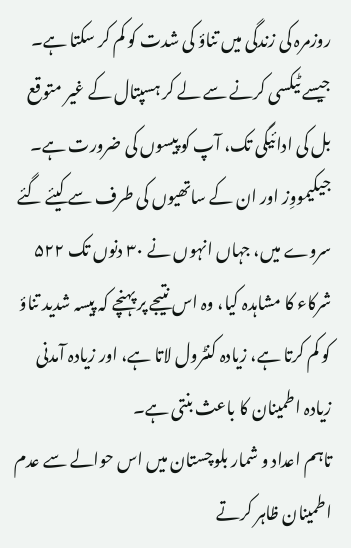روزمرہ کی زندگی میں تناؤ کی شدت کو کم کر سکتا ہے۔ جیسے ٹیکسی کرنے سے لے کر ہسپتال کے غیر متوقع بل کی ادائیگی تک، آپ کو پیسوں کی ضرورت ہے۔ جیکیمووِز اور ان کے ساتھیوں کی طرف سے کیئے گئے سروے میں، جہاں انہوں نے ۳۰ دنوں تک ۵۲۲ شرکاء کا مشاہدہ کیا، وہ اس نتیجے پر پہنچے کہ پیسہ شدید تناؤ کو کم کرتا ہے، زیادہ کنٹرول لاتا ہے، اور زیادہ آمدنی زیادہ اطمینان کا باعث بنتی ہے۔
تاہم اعداد و شمار بلوچستان میں اس حوالے سے عدم اطمینان ظاہر کرتے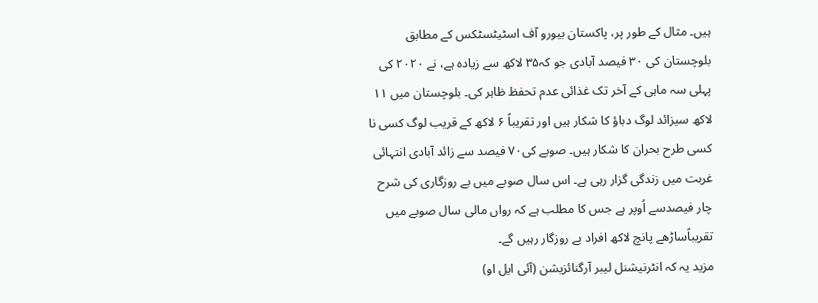ہیں۔ مثال کے طور پر، پاکستان بیورو آف اسٹیٹسٹکس کے مطابق بلوچستان کی ۳۰ فیصد آبادی جو کہ۳۵ لاکھ سے زیادہ ہے، نے ۲۰۲۰ کی پہلی سہ ماہی کے آخر تک غذائی عدم تحفظ ظاہر کی۔ بلوچستان میں ۱۱ لاکھ سیزائد لوگ دباؤ کا شکار ہیں اور تقریباً ۶ لاکھ کے قریب لوگ کسی نا کسی طرح بحران کا شکار ہیں۔ صوبے کی۷۰ فیصد سے زائد آبادی انتہائی غربت میں زندگی گزار رہی ہے۔ اس سال صوبے میں بے روزگاری کی شرح چار فیصدسے اُوپر ہے جس کا مطلب ہے کہ رواں مالی سال صوبے میں تقریباًساڑھے پانچ لاکھ افراد بے روزگار رہیں گے۔
مزید یہ کہ انٹرنیشنل لیبر آرگنائزیشن (آئی ایل او)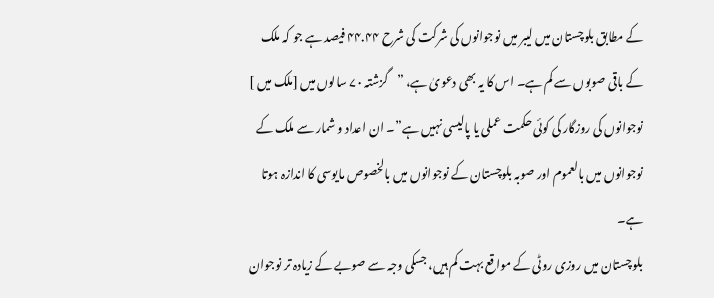کے مطابق بلوچستان میں لیبر میں نوجوانوں کی شرکت کی شرح ۴۴.۴۴ فیصد ہے جو کہ ملک کے باقی صوبوں سے کم ہے۔ اس کا یہ بھی دعویٰ ہے، ”گزشتہ ۷۰ سالوں میں [ملک میں ] نوجوانوں کی روزگار کی کوئی حکمت عملی یا پالیسی نہیں ہے”۔ ان اعداد و شمار سے ملک کے نوجوانوں میں بالعموم اور صوبہ بلوچستان کے نوجوانوں میں بالخصوص مایوسی کا اندازہ ہوتا ہے۔
بلوچستان میں روزی روٹی کے مواقع بہت کم ہیں، جسکی وجہ سے صوبے کے زیادہ تر نوجوان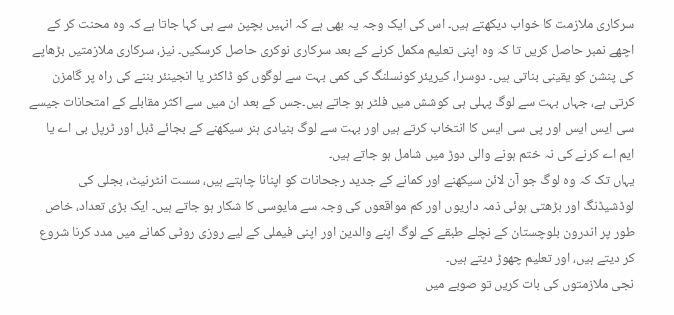سرکاری ملازمت کا خواب دیکھتے ہیں۔ اس کی ایک وجہ یہ بھی ہے کہ انہیں بچپن سے ہی کہا جاتا ہے کہ وہ محنت کر کے اچھے نمبر حاصل کریں تا کہ وہ اپنی تعلیم مکمل کرنے کے بعد سرکاری نوکری حاصل کرسکیں۔ نیز، سرکاری ملازمتیں بڑھاپے کی پنشن کو یقینی بناتی ہیں۔ دوسرا، کیریئر کونسلنگ کی کمی بہت سے لوگوں کو ڈاکٹر یا انجینئر بننے کی راہ پر گامزن کرتی ہے، جہاں بہت سے لوگ پہلی ہی کوشش میں فلٹر ہو جاتے ہیں۔جس کے بعد ان میں سے اکثر مقابلے کے امتحانات جیسے سی ایس ایس اور پی سی ایس کا انتخاب کرتے ہیں اور بہت سے لوگ بنیادی ہنر سیکھنے کے بجائے ڈبل اور ٹرپل بی اے یا ایم اے کرنے کی نہ ختم ہونے والی دوڑ میں شامل ہو جاتے ہیں۔
یہاں تک کہ وہ لوگ جو آن لائن سیکھنے اور کمانے کے جدید رجحانات کو اپنانا چاہتے ہیں، سست انٹرنیٹ، بجلی کی لوڈشیڈنگ اور بڑھتی ہوئی ذمہ داریوں اور کم مواقعوں کی وجہ سے مایوسی کا شکار ہو جاتے ہیں۔ ایک بڑی تعداد، خاص طور پر اندرون بلوچستان کے نچلے طبقے کے لوگ اپنے والدین اور اپنی فیملی کے لیے روزی روٹی کمانے میں مدد کرنا شروع کر دیتے ہیں، اور تعلیم چھوڑ دیتے ہیں۔
نجی ملازمتوں کی بات کریں تو صوبے میں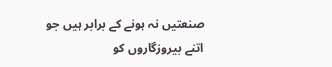صنعتیں نہ ہونے کے برابر ہیں جو اتنے بیروزگاروں کو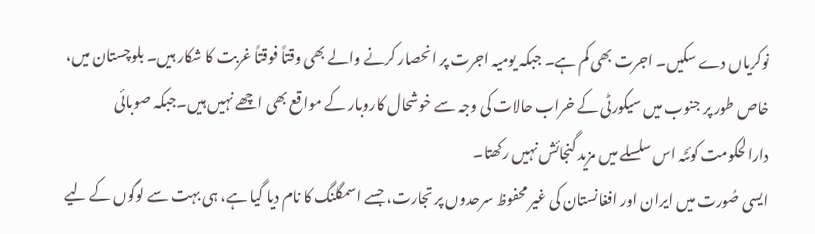نوکریاں دے سکیں۔ اجرت بھی کم ہے۔ جبکہ یومیہ اجرت پر انحصار کرنے والے بھی وقتاً فوقتاً غربت کا شکار ہیں۔ بلوچستان میں، خاص طور پر جنوب میں سیکورٹی کے خراب حالات کی وجہ سے خوشحال کاروبار کے مواقع بھی اچھے نہیں ہیں۔جبکہ صوبائی دارالحکومت کوئٹہ اس سلسلے میں مزید گنجائش نہیں رکھتا۔
ایسی صُورت میں ایران اور افغانستان کی غیر محفوظ سرحدوں پر تجارت، جسے اسمگلنگ کا نام دیا گیا ہے، ہی بہت سے لوگوں کے لیے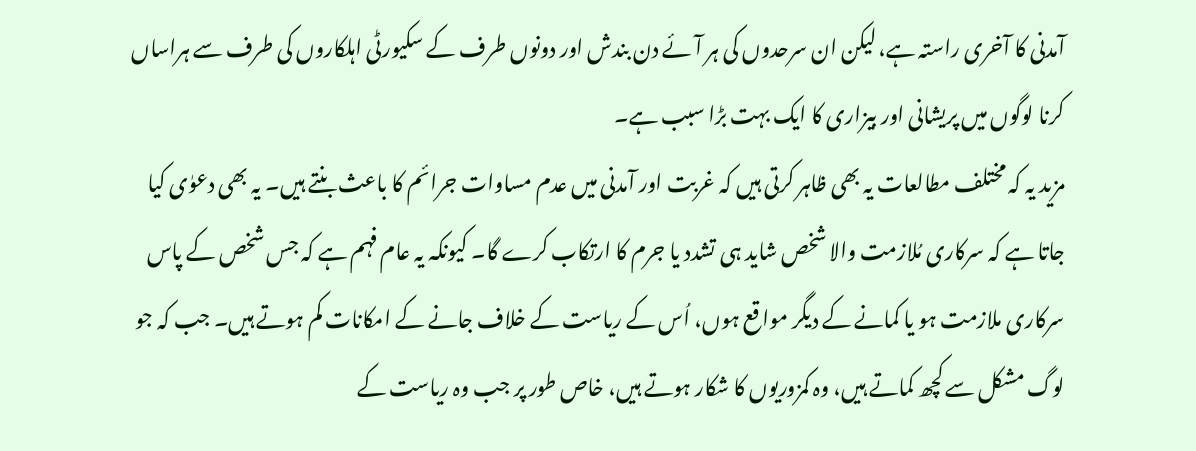آمدنی کا آخری راستہ ہے، لیکن ان سرحدوں کی ہر آئے دن بندش اور دونوں طرف کے سکیورٹی اہلکاروں کی طرف سے ہراساں کرنا لوگوں میں پریشانی اور بیزاری کا ایک بہت بڑا سبب ہے۔
مزید یہ کہ مختلف مطالعات یہ بھی ظاہر کرتی ہیں کہ غربت اور آمدنی میں عدم مساوات جرائم کا باعث بنتے ہیں۔ یہ بھی دعوٰی کیا جاتا ہے کہ سرکاری مُلازمت والا شخص شاید ہی تشدد یا جرم کا ارتکاب کرے گا۔ کیونکہ یہ عام فہم ہے کہ جس شخص کے پاس سرکاری ملازمت ہو یا کمانے کے دیگر مواقع ہوں، اُس کے ریاست کے خلاف جانے کے امکانات کم ہوتے ہیں۔ جب کہ جو لوگ مشکل سے کچھ کماتے ہیں، وہ کمزوریوں کا شکار ہوتے ہیں، خاص طور پر جب وہ ریاست کے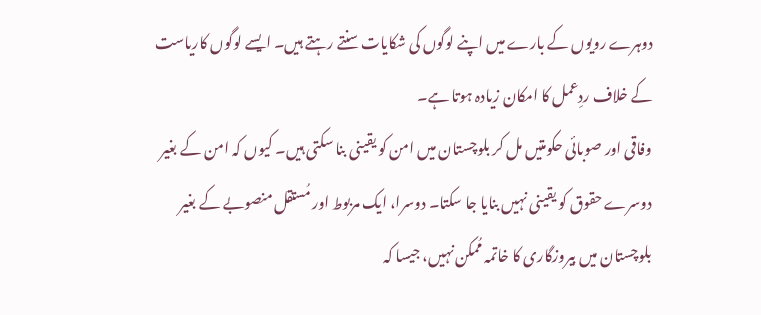دوہرے رویوں کے بارے میں اپنے لوگوں کی شکایات سنتے رہتے ہیں۔ ایسے لوگوں کاریاست کے خلاف ردِعمل کا امکان زیادہ ہوتا ہے۔
وفاقی اور صوبائی حکومتیں مل کر بلوچستان میں امن کو یقینی بنا سکتی ہیں۔ کیوں کہ امن کے بغیر دوسرے حقوق کو یقینی نہیں بنایا جا سکتا۔ دوسرا، ایک مربوط اور مُستقل منصوبے کے بغیر بلوچستان میں بیروزگاری کا خاتمہ مُمکن نہیں، جیسا کہ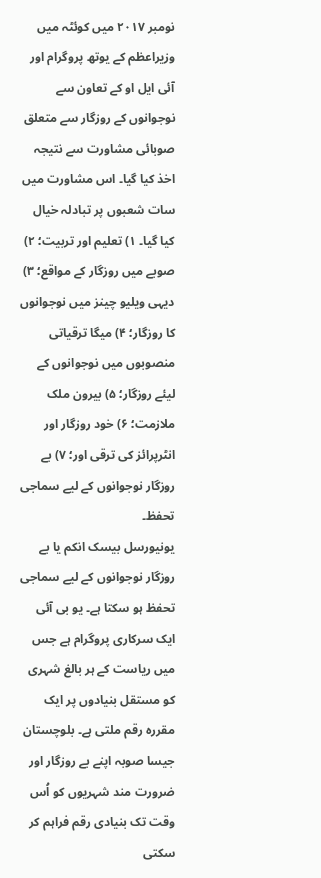نومبر ۲۰۱۷ میں کوئٹہ میں وزیراعظم کے یوتھ پروگرام اور آئی ایل او کے تعاون سے نوجوانوں کے روزگار سے متعلق صوبائی مشاورت سے نتیجہ اخذ کیا گیا۔ اس مشاورت میں سات شعبوں پر تبادلہ خیال کیا گیا۔ ۱) تعلیم اور تربیت؛ ۲) صوبے میں روزگار کے مواقع؛ ۳) دیہی ویلیو چینز میں نوجوانوں کا روزگار؛ ۴) میگا ترقیاتی منصوبوں میں نوجوانوں کے لیئے روزگار؛ ۵) بیرون ملک ملازمت؛ ۶) خود روزگار اور انٹرپرائز کی ترقی اور؛ ۷) بے روزگار نوجوانوں کے لیے سماجی تحفظ۔
یونیورسل بیسک انکم یا بے روزگار نوجوانوں کے لیے سماجی تحفظ ہو سکتا ہے۔ یو بی آئی ایک سرکاری پروگرام ہے جس میں ریاست کے ہر بالغ شہری کو مستقل بنیادوں پر ایک مقررہ رقم ملتی ہے۔ بلوچستان جیسا صوبہ اپنے بے روزگار اور ضرورت مند شہریوں کو اُس وقت تک بنیادی رقم فراہم کر سکتی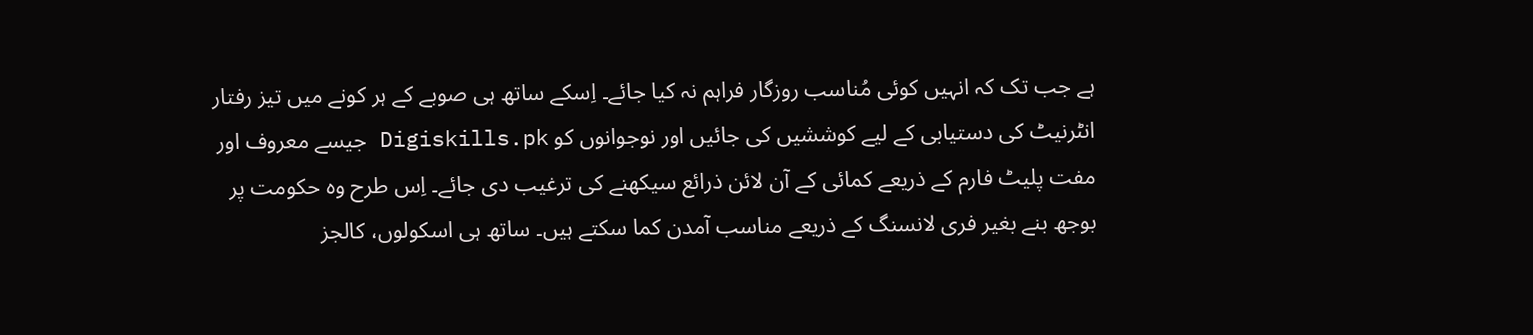ہے جب تک کہ انہیں کوئی مُناسب روزگار فراہم نہ کیا جائے۔ اِسکے ساتھ ہی صوبے کے ہر کونے میں تیز رفتار انٹرنیٹ کی دستیابی کے لیے کوششیں کی جائیں اور نوجوانوں کو Digiskills.pk جیسے معروف اور مفت پلیٹ فارم کے ذریعے کمائی کے آن لائن ذرائع سیکھنے کی ترغیب دی جائے۔ اِس طرح وہ حکومت پر بوجھ بنے بغیر فری لانسنگ کے ذریعے مناسب آمدن کما سکتے ہیں۔ ساتھ ہی اسکولوں، کالجز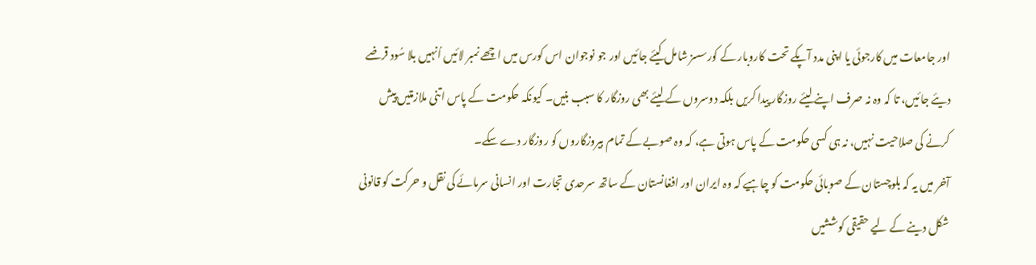اور جامعات میں کارجوئی یا اپنی مدد آپکے تحت کاروبار کے کورسسز شامل کیئے جائیں اور جو نوجوان اس کورس میں اچھے نمبر لائیں اُنہیں بلا سُود قرضے دیئے جائیں، تا کہ وہ نہ صرف اپنے لیئے روزگار پیدا کریں بلکہ دوسروں کے لیئے بھی روزگار کا سبب بنیں۔ کیونکہ حکومت کے پاس اتنی ملازمتیں پیش کرنے کی صلاحیت نہیں، نہ ہی کسی حکومت کے پاس ہوتی ہے، کہ وہ صوبے کے تمام بیروزگاروں کو روزگار دے سکے۔
آخر میں یہ کہ بلوچستان کے صوبائی حکومت کو چاہیے کہ وہ ایران اور افغانستان کے ساتھ سرحدی تجارت اور انسانی سرمائے کی نقل و حرکت کو قانونی شکل دینے کے لیے حقیقی کوششیں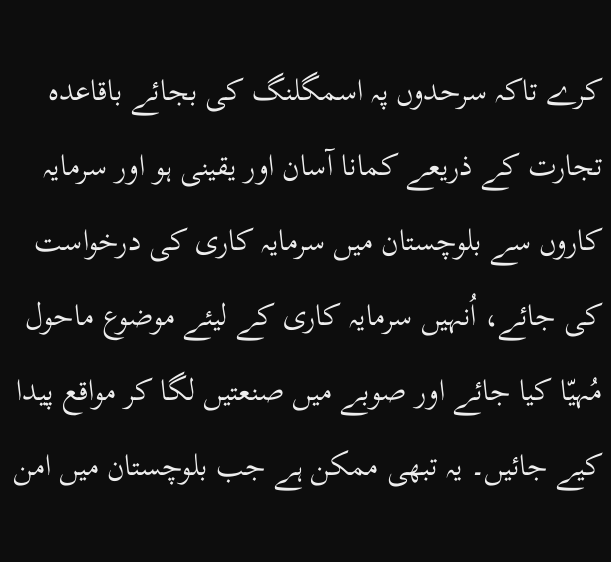کرے تاکہ سرحدوں پہ اسمگلنگ کی بجائے باقاعدہ تجارت کے ذریعے کمانا آسان اور یقینی ہو اور سرمایہ کاروں سے بلوچستان میں سرمایہ کاری کی درخواست کی جائے، اُنہیں سرمایہ کاری کے لیئے موضوع ماحول مُہیّا کیا جائے اور صوبے میں صنعتیں لگا کر مواقع پیدا کیے جائیں۔ یہ تبھی ممکن ہے جب بلوچستان میں امن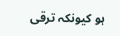ہو کیونکہ ترقی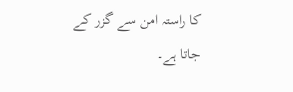کا راستہ امن سے گزر کے جاتا ہے۔